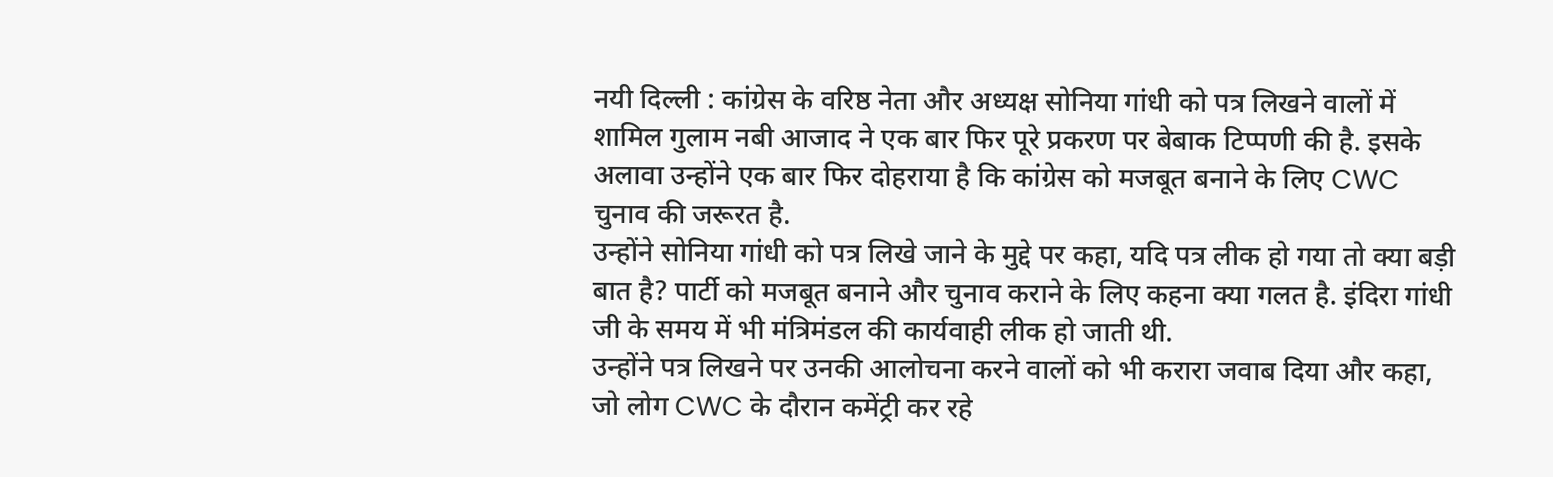नयी दिल्ली : कांग्रेस के वरिष्ठ नेता और अध्यक्ष सोनिया गांधी को पत्र लिखने वालों में शामिल गुलाम नबी आजाद ने एक बार फिर पूरे प्रकरण पर बेबाक टिप्पणी की है. इसके अलावा उन्होंने एक बार फिर दोहराया है कि कांग्रेस को मजबूत बनाने के लिए CWC चुनाव की जरूरत है.
उन्होंने सोनिया गांधी को पत्र लिखे जाने के मुद्दे पर कहा, यदि पत्र लीक हो गया तो क्या बड़ी बात है? पार्टी को मजबूत बनाने और चुनाव कराने के लिए कहना क्या गलत है. इंदिरा गांधी जी के समय में भी मंत्रिमंडल की कार्यवाही लीक हो जाती थी.
उन्होंने पत्र लिखने पर उनकी आलोचना करने वालों को भी करारा जवाब दिया और कहा, जो लोग CWC के दौरान कमेंट्री कर रहे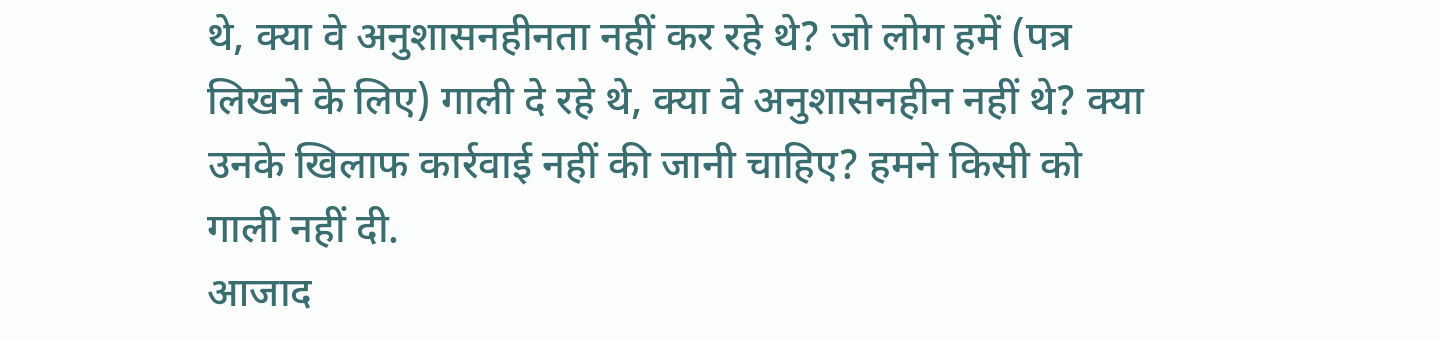थे, क्या वे अनुशासनहीनता नहीं कर रहे थे? जो लोग हमें (पत्र लिखने के लिए) गाली दे रहे थे, क्या वे अनुशासनहीन नहीं थे? क्या उनके खिलाफ कार्रवाई नहीं की जानी चाहिए? हमने किसी को गाली नहीं दी.
आजाद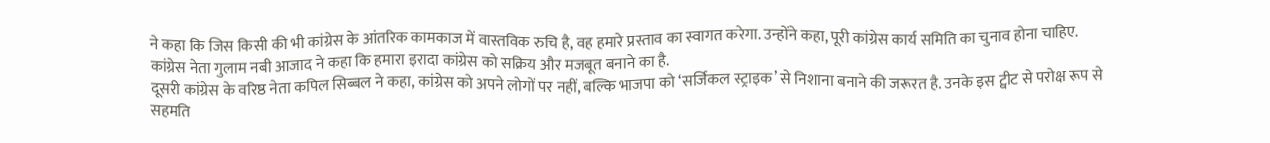ने कहा कि जिस किसी की भी कांग्रेस के आंतरिक कामकाज में वास्तविक रुचि है, वह हमारे प्रस्ताव का स्वागत करेगा. उन्होंने कहा, पूरी कांग्रेस कार्य समिति का चुनाव होना चाहिए. कांग्रेस नेता गुलाम नबी आजाद ने कहा कि हमारा इरादा कांग्रेस को सक्रिय और मजबूत बनाने का है.
दूसरी कांग्रेस के वरिष्ठ नेता कपिल सिब्बल ने कहा, कांग्रेस को अपने लोगों पर नहीं, बल्कि भाजपा को ‘सर्जिकल स्ट्राइक’ से निशाना बनाने की जरूरत है. उनके इस ट्वीट से परोक्ष रूप से सहमति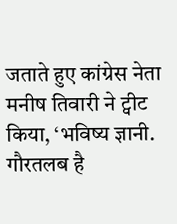जताते हुए कांग्रेस नेता मनीष तिवारी ने ट्वीट किया, ‘भविष्य ज्ञानी.
गौरतलब है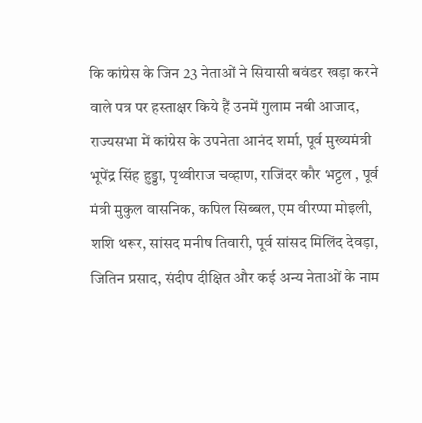कि कांग्रेस के जिन 23 नेताओं ने सियासी बवंडर खड़ा करने वाले पत्र पर हस्ताक्षर किये हैं उनमें गुलाम नबी आजाद, राज्यसभा में कांग्रेस के उपनेता आनंद शर्मा, पूर्व मुख्यमंत्री भूपेंद्र सिंह हुड्डा, पृथ्वीराज चव्हाण, राजिंदर कौर भट्टल , पूर्व मंत्री मुकुल वासनिक, कपिल सिब्बल, एम वीरप्पा मोइली, शशि थरूर, सांसद मनीष तिवारी, पूर्व सांसद मिलिंद देवड़ा, जितिन प्रसाद, संदीप दीक्षित और कई अन्य नेताओं के नाम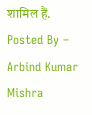शामिल हैं.
Posted By – Arbind Kumar Mishra